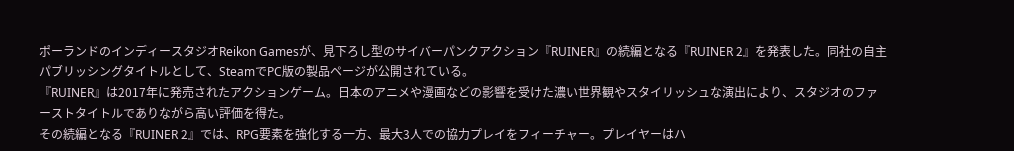ポーランドのインディースタジオReikon Gamesが、見下ろし型のサイバーパンクアクション『RUINER』の続編となる『RUINER 2』を発表した。同社の自主パブリッシングタイトルとして、SteamでPC版の製品ページが公開されている。
『RUINER』は2017年に発売されたアクションゲーム。日本のアニメや漫画などの影響を受けた濃い世界観やスタイリッシュな演出により、スタジオのファーストタイトルでありながら高い評価を得た。
その続編となる『RUINER 2』では、RPG要素を強化する一方、最大3人での協力プレイをフィーチャー。プレイヤーはハ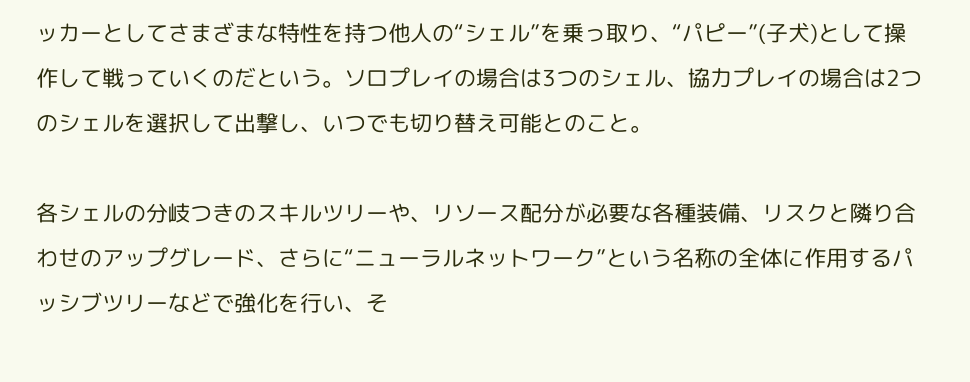ッカーとしてさまざまな特性を持つ他人の“シェル”を乗っ取り、“パピー”(子犬)として操作して戦っていくのだという。ソロプレイの場合は3つのシェル、協力プレイの場合は2つのシェルを選択して出撃し、いつでも切り替え可能とのこと。

各シェルの分岐つきのスキルツリーや、リソース配分が必要な各種装備、リスクと隣り合わせのアップグレード、さらに“ニューラルネットワーク”という名称の全体に作用するパッシブツリーなどで強化を行い、そ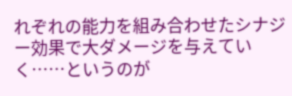れぞれの能力を組み合わせたシナジー効果で大ダメージを与えていく……というのが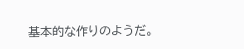基本的な作りのようだ。